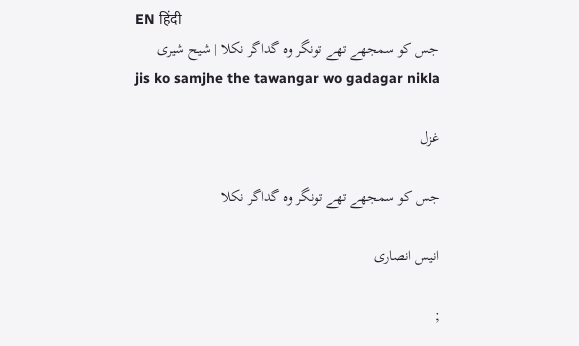EN हिंदी
جس کو سمجھے تھے تونگر وہ گداگر نکلا | شیح شیری
jis ko samjhe the tawangar wo gadagar nikla

غزل

جس کو سمجھے تھے تونگر وہ گداگر نکلا

انیس انصاری

;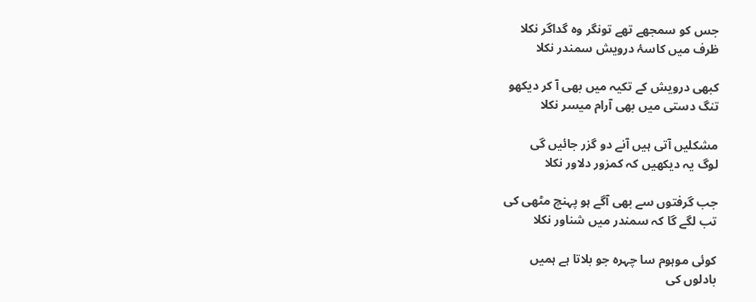جس کو سمجھے تھے تونگر وہ گداگر نکلا
ظرف میں کاسۂ درویش سمندر نکلا

کبھی درویش کے تکیہ میں بھی آ کر دیکھو
تنگ دستی میں بھی آرام میسر نکلا

مشکلیں آتی ہیں آنے دو گزر جائیں گی
لوگ یہ دیکھیں کہ کمزور دلاور نکلا

جب گرفتوں سے بھی آگے ہو پہنچ مٹھی کی
تب لگے گا کہ سمندر میں شناور نکلا

کوئی موہوم سا چہرہ جو بلاتا ہے ہمیں
بادلوں کی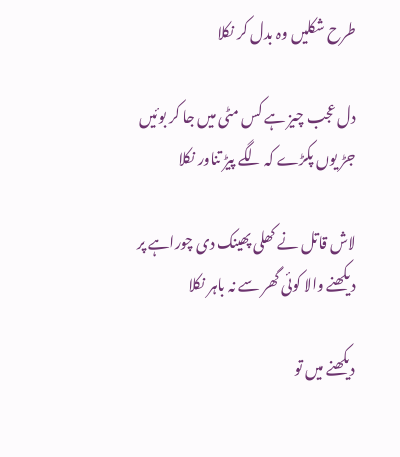طرح شکلیں وہ بدل کر نکلا

دل عجب چیز ہے کس مٹی میں جا کر بوئیں
جڑ یوں پکڑے کہ لگے پیڑ تناور نکلا

لاش قاتل نے کھلی پھینک دی چوراہے پر
دیکھنے والا کوئی گھر سے نہ باہر نکلا

دیکھنے میں تو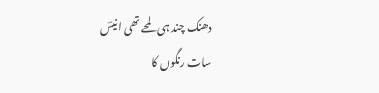دھنک چند ہی لمحے تھی انیسؔ
سات رنگوں کا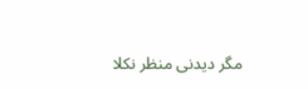مگر دیدنی منظر نکلا